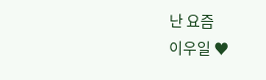난 요즘
이우일 ♥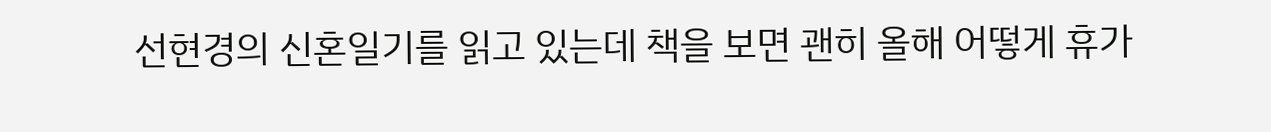선현경의 신혼일기를 읽고 있는데 책을 보면 괜히 올해 어떻게 휴가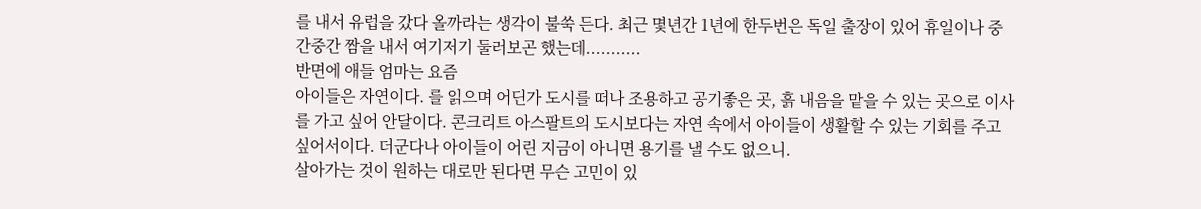를 내서 유럽을 갔다 올까라는 생각이 불쑥 든다. 최근 몇년간 1년에 한두번은 독일 출장이 있어 휴일이나 중간중간 짬을 내서 여기저기 둘러보곤 했는데...........
반면에 애들 엄마는 요즘
아이들은 자연이다. 를 읽으며 어딘가 도시를 떠나 조용하고 공기좋은 곳, 흙 내음을 맡을 수 있는 곳으로 이사를 가고 싶어 안달이다. 콘크리트 아스팔트의 도시보다는 자연 속에서 아이들이 생활할 수 있는 기회를 주고 싶어서이다. 더군다나 아이들이 어린 지금이 아니면 용기를 낼 수도 없으니.
살아가는 것이 원하는 대로만 된다면 무슨 고민이 있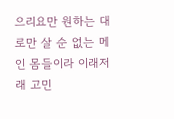으리요만 원하는 대로만 살 순 없는 메인 몸들이라 이래저래 고민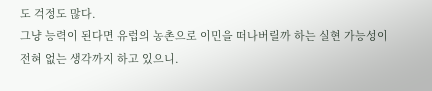도 걱정도 많다.
그냥 능력이 된다면 유럽의 농촌으로 이민을 떠나버릴까 하는 실현 가능성이 전혀 없는 생각까지 하고 있으니.